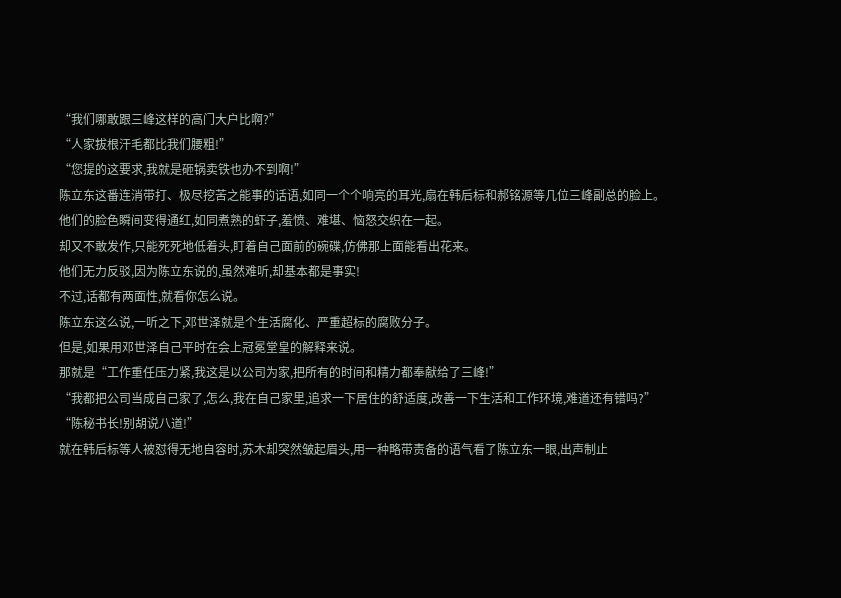“我们哪敢跟三峰这样的高门大户比啊?”
“人家拔根汗毛都比我们腰粗!”
“您提的这要求,我就是砸锅卖铁也办不到啊!”
陈立东这番连消带打、极尽挖苦之能事的话语,如同一个个响亮的耳光,扇在韩后标和郝铭源等几位三峰副总的脸上。
他们的脸色瞬间变得通红,如同煮熟的虾子,羞愤、难堪、恼怒交织在一起。
却又不敢发作,只能死死地低着头,盯着自己面前的碗碟,仿佛那上面能看出花来。
他们无力反驳,因为陈立东说的,虽然难听,却基本都是事实!
不过,话都有两面性,就看你怎么说。
陈立东这么说,一听之下,邓世泽就是个生活腐化、严重超标的腐败分子。
但是,如果用邓世泽自己平时在会上冠冕堂皇的解释来说。
那就是“工作重任压力紧,我这是以公司为家,把所有的时间和精力都奉献给了三峰!”
“我都把公司当成自己家了,怎么,我在自己家里,追求一下居住的舒适度,改善一下生活和工作环境,难道还有错吗?”
“陈秘书长!别胡说八道!”
就在韩后标等人被怼得无地自容时,苏木却突然皱起眉头,用一种略带责备的语气看了陈立东一眼,出声制止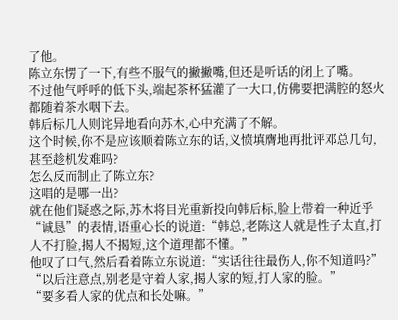了他。
陈立东愣了一下,有些不服气的撇撇嘴,但还是听话的闭上了嘴。
不过他气呼呼的低下头,端起茶杯猛灌了一大口,仿佛要把满腔的怒火都随着茶水咽下去。
韩后标几人则诧异地看向苏木,心中充满了不解。
这个时候,你不是应该顺着陈立东的话,义愤填膺地再批评邓总几句,甚至趁机发难吗?
怎么反而制止了陈立东?
这唱的是哪一出?
就在他们疑惑之际,苏木将目光重新投向韩后标,脸上带着一种近乎“诚恳”的表情,语重心长的说道:“韩总,老陈这人就是性子太直,打人不打脸,揭人不揭短,这个道理都不懂。”
他叹了口气,然后看着陈立东说道:“实话往往最伤人,你不知道吗?”
“以后注意点,别老是守着人家,揭人家的短,打人家的脸。”
“要多看人家的优点和长处嘛。”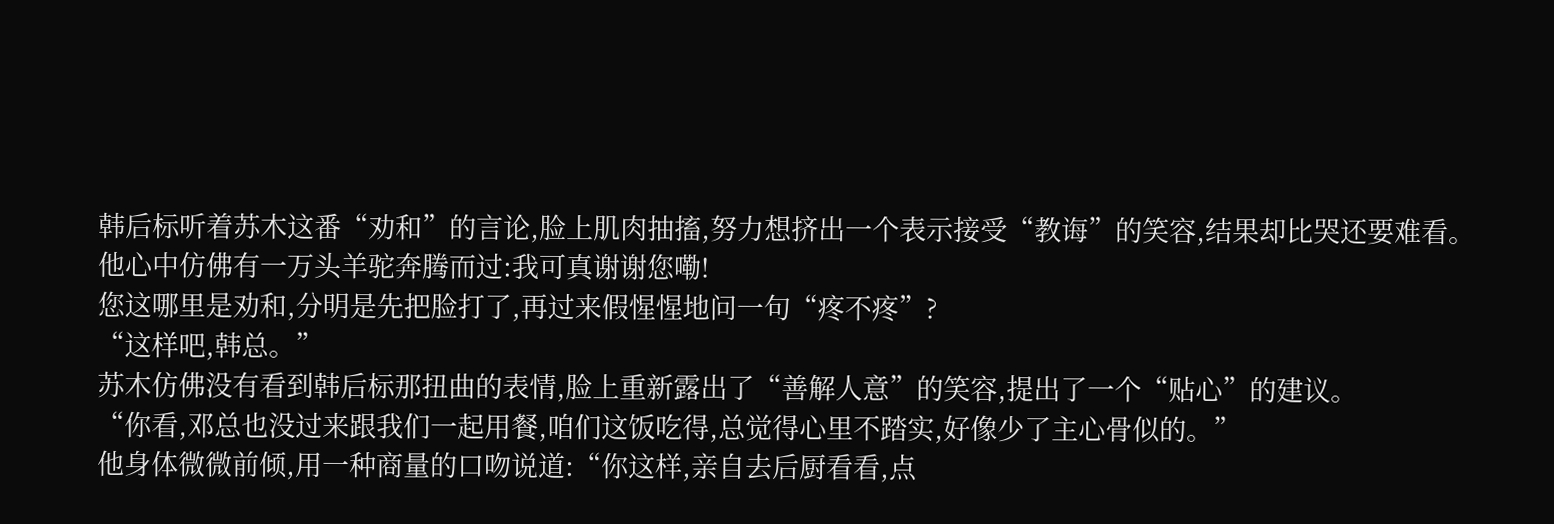韩后标听着苏木这番“劝和”的言论,脸上肌肉抽搐,努力想挤出一个表示接受“教诲”的笑容,结果却比哭还要难看。
他心中仿佛有一万头羊驼奔腾而过:我可真谢谢您嘞!
您这哪里是劝和,分明是先把脸打了,再过来假惺惺地问一句“疼不疼”?
“这样吧,韩总。”
苏木仿佛没有看到韩后标那扭曲的表情,脸上重新露出了“善解人意”的笑容,提出了一个“贴心”的建议。
“你看,邓总也没过来跟我们一起用餐,咱们这饭吃得,总觉得心里不踏实,好像少了主心骨似的。”
他身体微微前倾,用一种商量的口吻说道:“你这样,亲自去后厨看看,点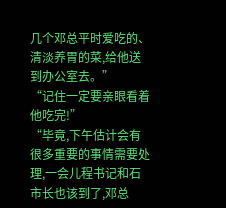几个邓总平时爱吃的、清淡养胃的菜,给他送到办公室去。”
“记住一定要亲眼看着他吃完!”
“毕竟,下午估计会有很多重要的事情需要处理,一会儿程书记和石市长也该到了,邓总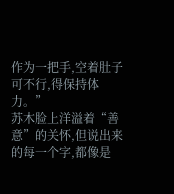作为一把手,空着肚子可不行,得保持体力。”
苏木脸上洋溢着“善意”的关怀,但说出来的每一个字,都像是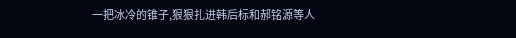一把冰冷的锥子,狠狠扎进韩后标和郝铭源等人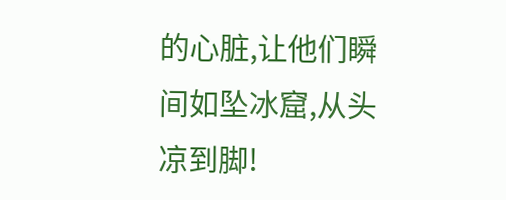的心脏,让他们瞬间如坠冰窟,从头凉到脚!